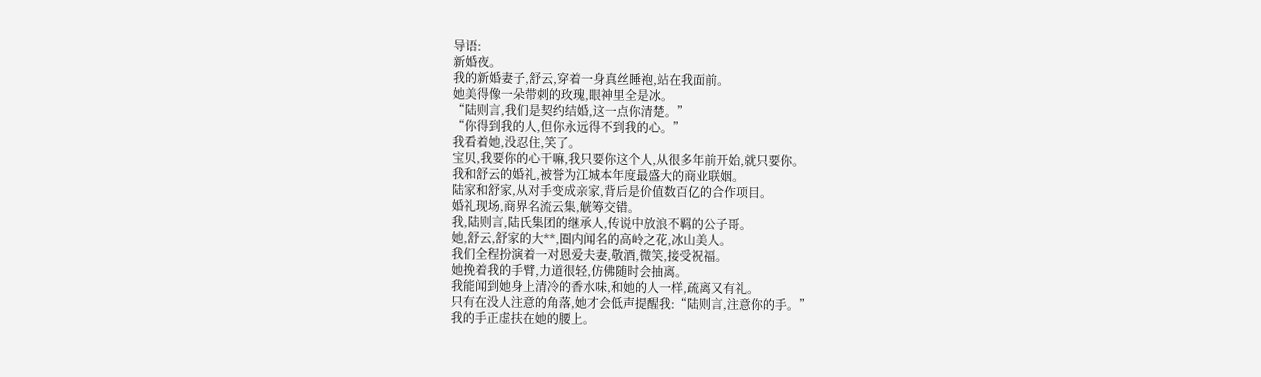导语:
新婚夜。
我的新婚妻子,舒云,穿着一身真丝睡袍,站在我面前。
她美得像一朵带刺的玫瑰,眼神里全是冰。
“陆则言,我们是契约结婚,这一点你清楚。”
“你得到我的人,但你永远得不到我的心。”
我看着她,没忍住,笑了。
宝贝,我要你的心干嘛,我只要你这个人,从很多年前开始,就只要你。
我和舒云的婚礼,被誉为江城本年度最盛大的商业联姻。
陆家和舒家,从对手变成亲家,背后是价值数百亿的合作项目。
婚礼现场,商界名流云集,觥筹交错。
我,陆则言,陆氏集团的继承人,传说中放浪不羁的公子哥。
她,舒云,舒家的大**,圈内闻名的高岭之花,冰山美人。
我们全程扮演着一对恩爱夫妻,敬酒,微笑,接受祝福。
她挽着我的手臂,力道很轻,仿佛随时会抽离。
我能闻到她身上清冷的香水味,和她的人一样,疏离又有礼。
只有在没人注意的角落,她才会低声提醒我:“陆则言,注意你的手。”
我的手正虚扶在她的腰上。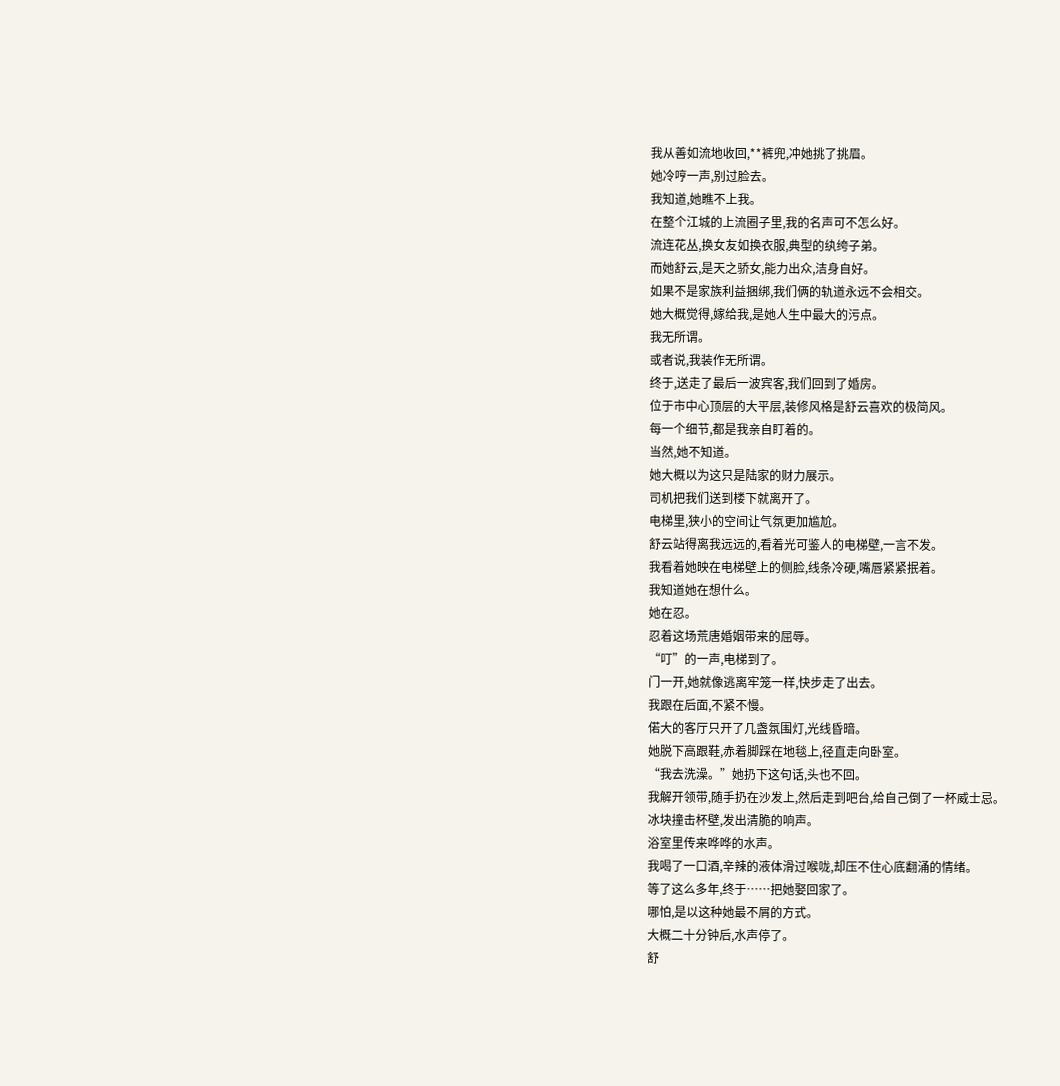我从善如流地收回,**裤兜,冲她挑了挑眉。
她冷哼一声,别过脸去。
我知道,她瞧不上我。
在整个江城的上流圈子里,我的名声可不怎么好。
流连花丛,换女友如换衣服,典型的纨绔子弟。
而她舒云,是天之骄女,能力出众,洁身自好。
如果不是家族利益捆绑,我们俩的轨道永远不会相交。
她大概觉得,嫁给我,是她人生中最大的污点。
我无所谓。
或者说,我装作无所谓。
终于,送走了最后一波宾客,我们回到了婚房。
位于市中心顶层的大平层,装修风格是舒云喜欢的极简风。
每一个细节,都是我亲自盯着的。
当然,她不知道。
她大概以为这只是陆家的财力展示。
司机把我们送到楼下就离开了。
电梯里,狭小的空间让气氛更加尴尬。
舒云站得离我远远的,看着光可鉴人的电梯壁,一言不发。
我看着她映在电梯壁上的侧脸,线条冷硬,嘴唇紧紧抿着。
我知道她在想什么。
她在忍。
忍着这场荒唐婚姻带来的屈辱。
“叮”的一声,电梯到了。
门一开,她就像逃离牢笼一样,快步走了出去。
我跟在后面,不紧不慢。
偌大的客厅只开了几盏氛围灯,光线昏暗。
她脱下高跟鞋,赤着脚踩在地毯上,径直走向卧室。
“我去洗澡。”她扔下这句话,头也不回。
我解开领带,随手扔在沙发上,然后走到吧台,给自己倒了一杯威士忌。
冰块撞击杯壁,发出清脆的响声。
浴室里传来哗哗的水声。
我喝了一口酒,辛辣的液体滑过喉咙,却压不住心底翻涌的情绪。
等了这么多年,终于……把她娶回家了。
哪怕,是以这种她最不屑的方式。
大概二十分钟后,水声停了。
舒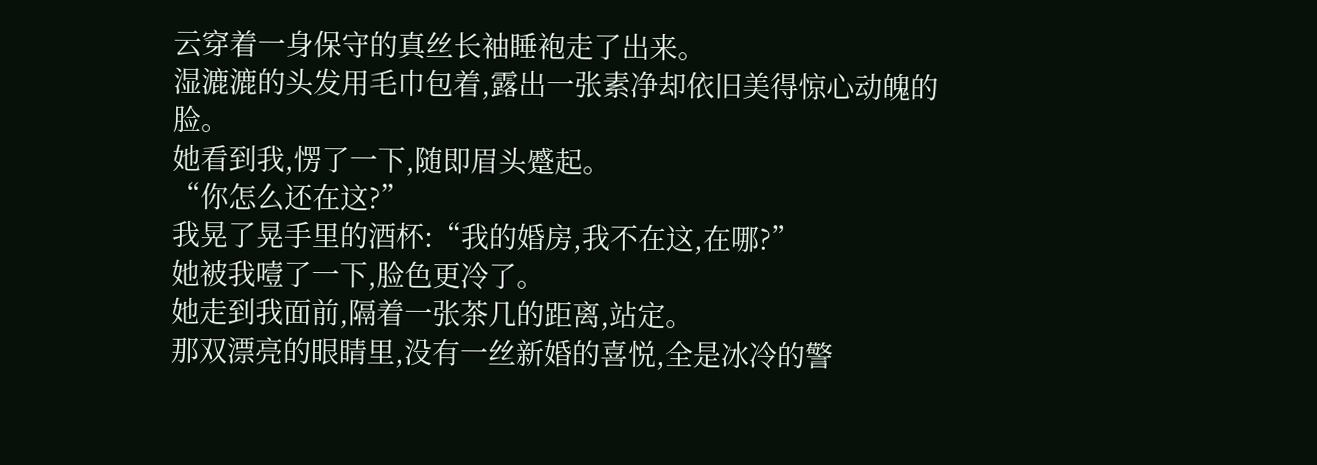云穿着一身保守的真丝长袖睡袍走了出来。
湿漉漉的头发用毛巾包着,露出一张素净却依旧美得惊心动魄的脸。
她看到我,愣了一下,随即眉头蹙起。
“你怎么还在这?”
我晃了晃手里的酒杯:“我的婚房,我不在这,在哪?”
她被我噎了一下,脸色更冷了。
她走到我面前,隔着一张茶几的距离,站定。
那双漂亮的眼睛里,没有一丝新婚的喜悦,全是冰冷的警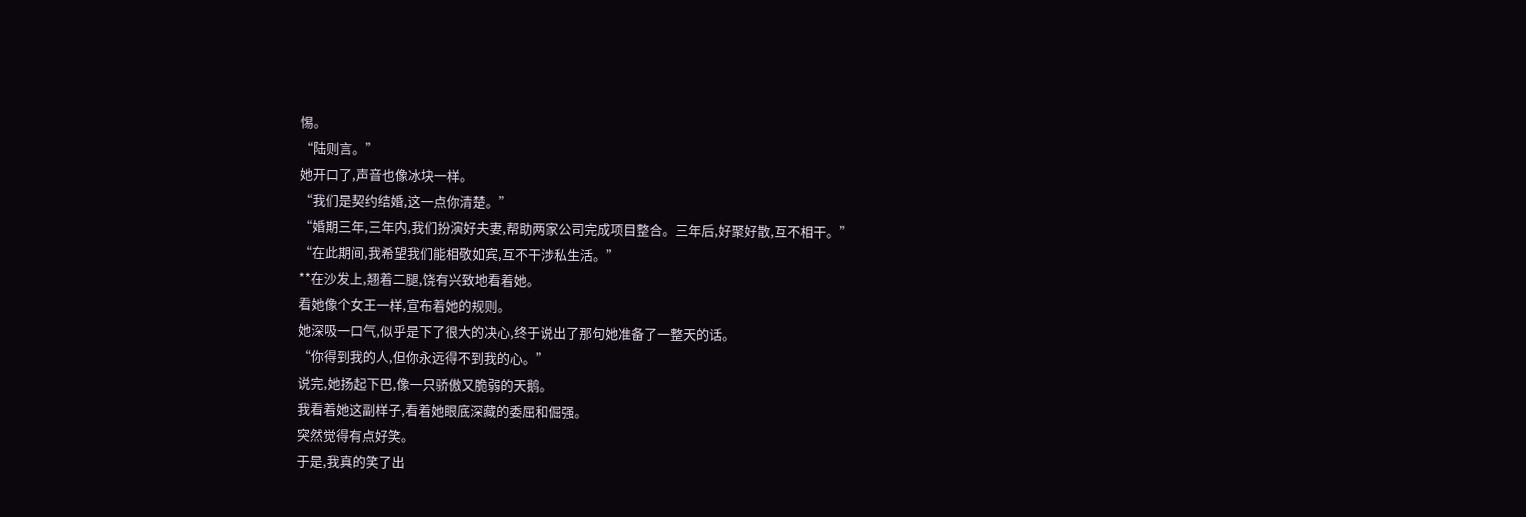惕。
“陆则言。”
她开口了,声音也像冰块一样。
“我们是契约结婚,这一点你清楚。”
“婚期三年,三年内,我们扮演好夫妻,帮助两家公司完成项目整合。三年后,好聚好散,互不相干。”
“在此期间,我希望我们能相敬如宾,互不干涉私生活。”
**在沙发上,翘着二腿,饶有兴致地看着她。
看她像个女王一样,宣布着她的规则。
她深吸一口气,似乎是下了很大的决心,终于说出了那句她准备了一整天的话。
“你得到我的人,但你永远得不到我的心。”
说完,她扬起下巴,像一只骄傲又脆弱的天鹅。
我看着她这副样子,看着她眼底深藏的委屈和倔强。
突然觉得有点好笑。
于是,我真的笑了出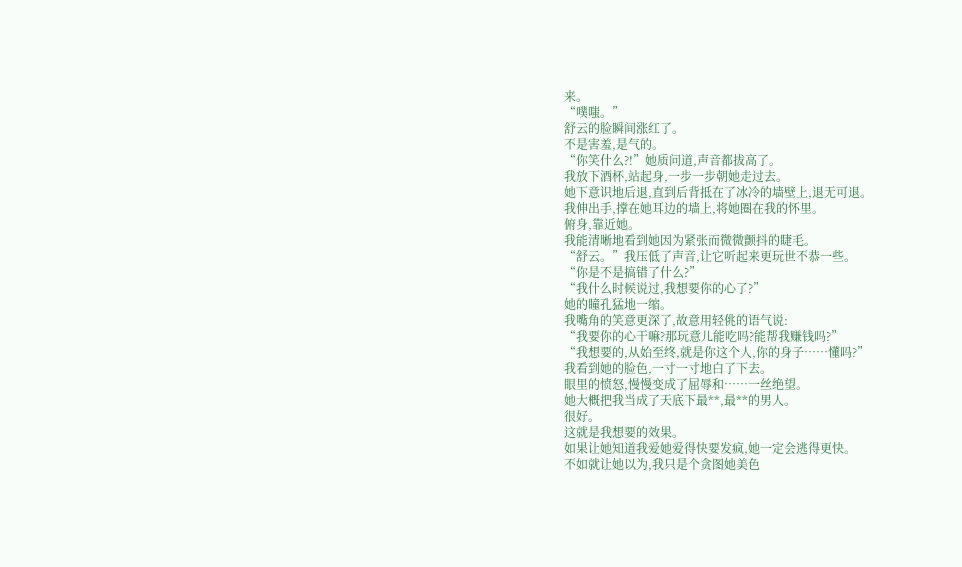来。
“噗嗤。”
舒云的脸瞬间涨红了。
不是害羞,是气的。
“你笑什么?!”她质问道,声音都拔高了。
我放下酒杯,站起身,一步一步朝她走过去。
她下意识地后退,直到后背抵在了冰冷的墙壁上,退无可退。
我伸出手,撑在她耳边的墙上,将她圈在我的怀里。
俯身,靠近她。
我能清晰地看到她因为紧张而微微颤抖的睫毛。
“舒云。”我压低了声音,让它听起来更玩世不恭一些。
“你是不是搞错了什么?”
“我什么时候说过,我想要你的心了?”
她的瞳孔猛地一缩。
我嘴角的笑意更深了,故意用轻佻的语气说:
“我要你的心干嘛?那玩意儿能吃吗?能帮我赚钱吗?”
“我想要的,从始至终,就是你这个人,你的身子……懂吗?”
我看到她的脸色,一寸一寸地白了下去。
眼里的愤怒,慢慢变成了屈辱和……一丝绝望。
她大概把我当成了天底下最**,最**的男人。
很好。
这就是我想要的效果。
如果让她知道我爱她爱得快要发疯,她一定会逃得更快。
不如就让她以为,我只是个贪图她美色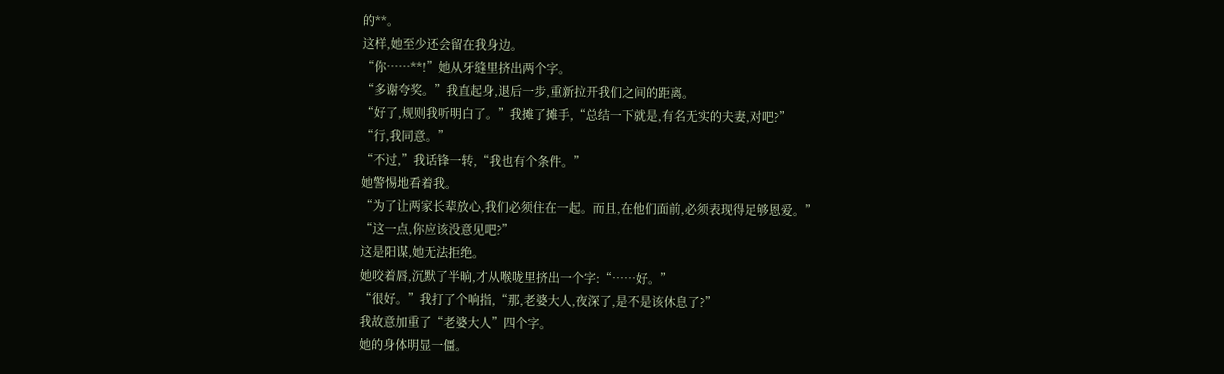的**。
这样,她至少还会留在我身边。
“你……**!”她从牙缝里挤出两个字。
“多谢夸奖。”我直起身,退后一步,重新拉开我们之间的距离。
“好了,规则我听明白了。”我摊了摊手,“总结一下就是,有名无实的夫妻,对吧?”
“行,我同意。”
“不过,”我话锋一转,“我也有个条件。”
她警惕地看着我。
“为了让两家长辈放心,我们必须住在一起。而且,在他们面前,必须表现得足够恩爱。”
“这一点,你应该没意见吧?”
这是阳谋,她无法拒绝。
她咬着唇,沉默了半晌,才从喉咙里挤出一个字:“……好。”
“很好。”我打了个响指,“那,老婆大人,夜深了,是不是该休息了?”
我故意加重了“老婆大人”四个字。
她的身体明显一僵。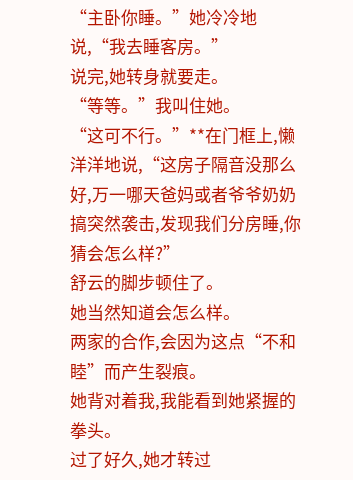“主卧你睡。”她冷冷地说,“我去睡客房。”
说完,她转身就要走。
“等等。”我叫住她。
“这可不行。”**在门框上,懒洋洋地说,“这房子隔音没那么好,万一哪天爸妈或者爷爷奶奶搞突然袭击,发现我们分房睡,你猜会怎么样?”
舒云的脚步顿住了。
她当然知道会怎么样。
两家的合作,会因为这点“不和睦”而产生裂痕。
她背对着我,我能看到她紧握的拳头。
过了好久,她才转过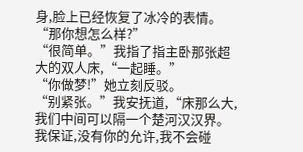身,脸上已经恢复了冰冷的表情。
“那你想怎么样?”
“很简单。”我指了指主卧那张超大的双人床,“一起睡。”
“你做梦!”她立刻反驳。
“别紧张。”我安抚道,“床那么大,我们中间可以隔一个楚河汉汉界。我保证,没有你的允许,我不会碰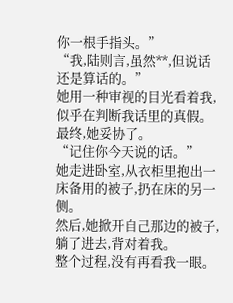你一根手指头。”
“我,陆则言,虽然**,但说话还是算话的。”
她用一种审视的目光看着我,似乎在判断我话里的真假。
最终,她妥协了。
“记住你今天说的话。”
她走进卧室,从衣柜里抱出一床备用的被子,扔在床的另一侧。
然后,她掀开自己那边的被子,躺了进去,背对着我。
整个过程,没有再看我一眼。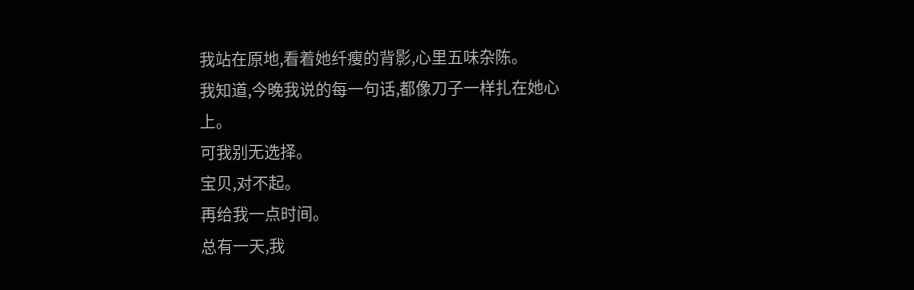我站在原地,看着她纤瘦的背影,心里五味杂陈。
我知道,今晚我说的每一句话,都像刀子一样扎在她心上。
可我别无选择。
宝贝,对不起。
再给我一点时间。
总有一天,我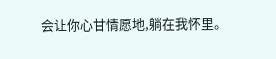会让你心甘情愿地,躺在我怀里。